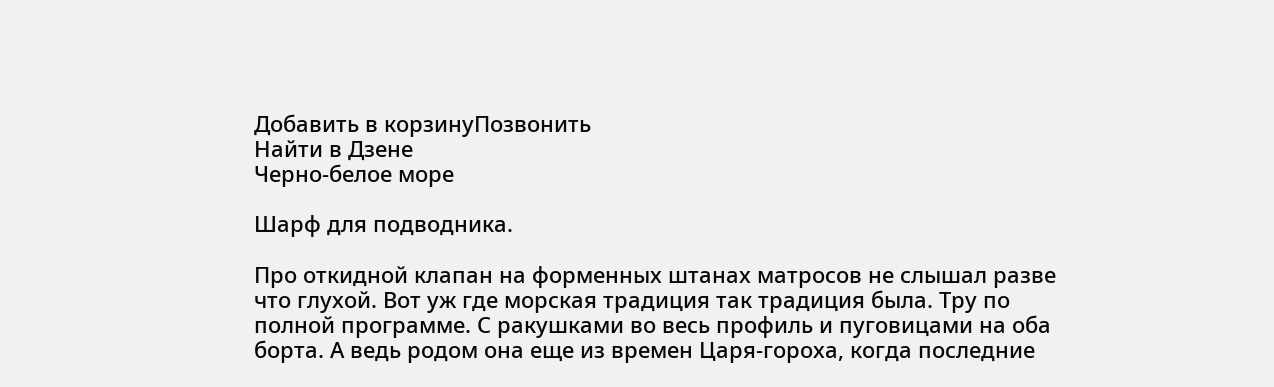Добавить в корзинуПозвонить
Найти в Дзене
Черно-белое море

Шарф для подводника.

Про откидной клапан на форменных штанах матросов не слышал разве что глухой. Вот уж где морская традиция так традиция была. Тру по полной программе. С ракушками во весь профиль и пуговицами на оба борта. А ведь родом она еще из времен Царя-гороха, когда последние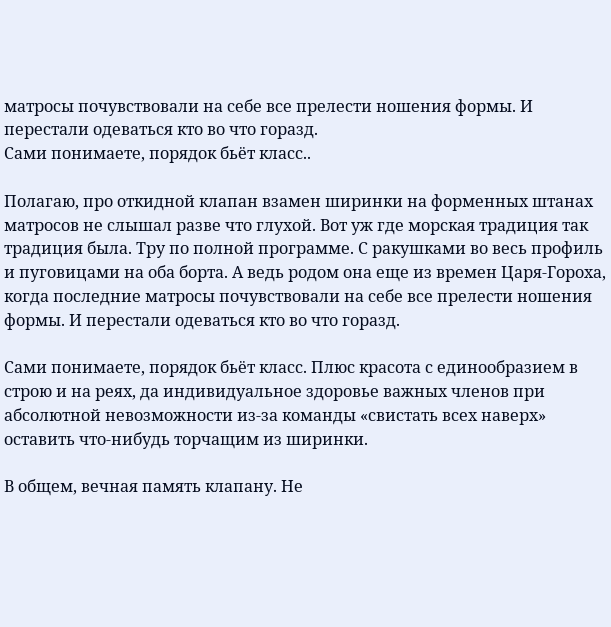матросы почувствовали на себе все прелести ношения формы. И перестали одеваться кто во что горазд.
Сами понимаете, порядок бьёт класс..

Полагаю, про откидной клапан взамен ширинки на форменных штанах матросов не слышал разве что глухой. Вот уж где морская традиция так традиция была. Тру по полной программе. С ракушками во весь профиль и пуговицами на оба борта. А ведь родом она еще из времен Царя-Гороха, когда последние матросы почувствовали на себе все прелести ношения формы. И перестали одеваться кто во что горазд.

Сами понимаете, порядок бьёт класс. Плюс красота с единообразием в строю и на реях, да индивидуальное здоровье важных членов при абсолютной невозможности из-за команды «свистать всех наверх» оставить что-нибудь торчащим из ширинки.

В общем, вечная память клапану. Не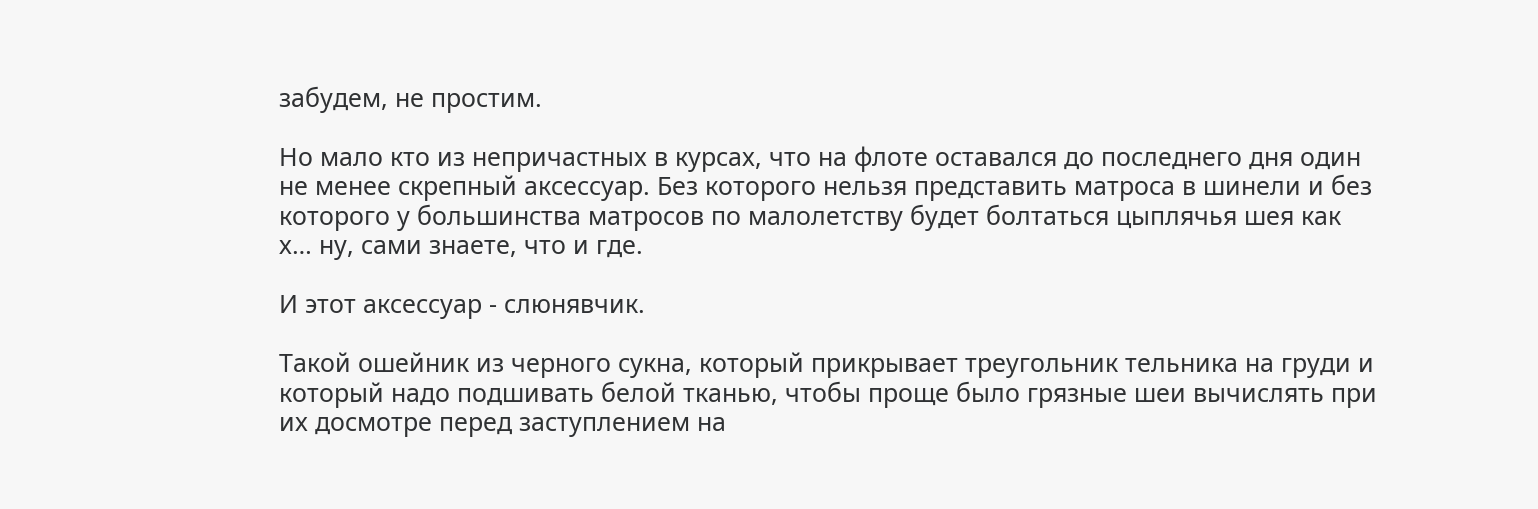забудем, не простим.

Но мало кто из непричастных в курсах, что на флоте оставался до последнего дня один не менее скрепный аксессуар. Без которого нельзя представить матроса в шинели и без которого у большинства матросов по малолетству будет болтаться цыплячья шея как х… ну, сами знаете, что и где.

И этот аксессуар - слюнявчик.

Такой ошейник из черного сукна, который прикрывает треугольник тельника на груди и который надо подшивать белой тканью, чтобы проще было грязные шеи вычислять при их досмотре перед заступлением на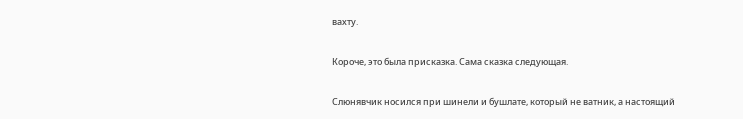вахту.

Короче, это была присказка. Сама сказка следующая.

Слюнявчик носился при шинели и бушлате, который не ватник, а настоящий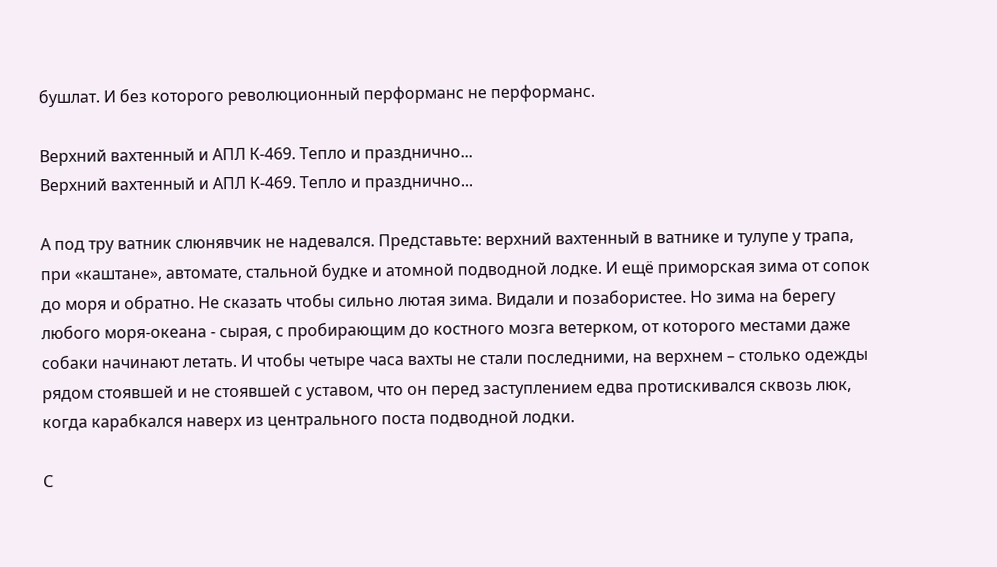бушлат. И без которого революционный перформанс не перформанс.

Верхний вахтенный и АПЛ К-469. Тепло и празднично...
Верхний вахтенный и АПЛ К-469. Тепло и празднично...

А под тру ватник слюнявчик не надевался. Представьте: верхний вахтенный в ватнике и тулупе у трапа, при «каштане», автомате, стальной будке и атомной подводной лодке. И ещё приморская зима от сопок до моря и обратно. Не сказать чтобы сильно лютая зима. Видали и позабористее. Но зима на берегу любого моря-океана - сырая, с пробирающим до костного мозга ветерком, от которого местами даже собаки начинают летать. И чтобы четыре часа вахты не стали последними, на верхнем – столько одежды рядом стоявшей и не стоявшей с уставом, что он перед заступлением едва протискивался сквозь люк, когда карабкался наверх из центрального поста подводной лодки.

С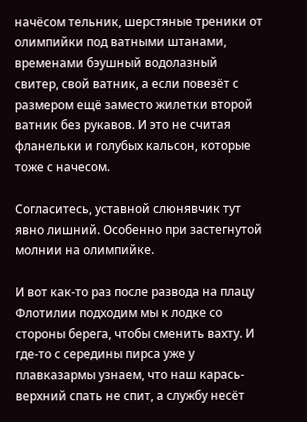начёсом тельник, шерстяные треники от олимпийки под ватными штанами, временами бэушный водолазный свитер, свой ватник, а если повезёт с размером ещё заместо жилетки второй ватник без рукавов. И это не считая фланельки и голубых кальсон, которые тоже с начесом.

Согласитесь, уставной слюнявчик тут явно лишний. Особенно при застегнутой молнии на олимпийке.

И вот как-то раз после развода на плацу Флотилии подходим мы к лодке со стороны берега, чтобы сменить вахту. И где-то с середины пирса уже у плавказармы узнаем, что наш карась-верхний спать не спит, а службу несёт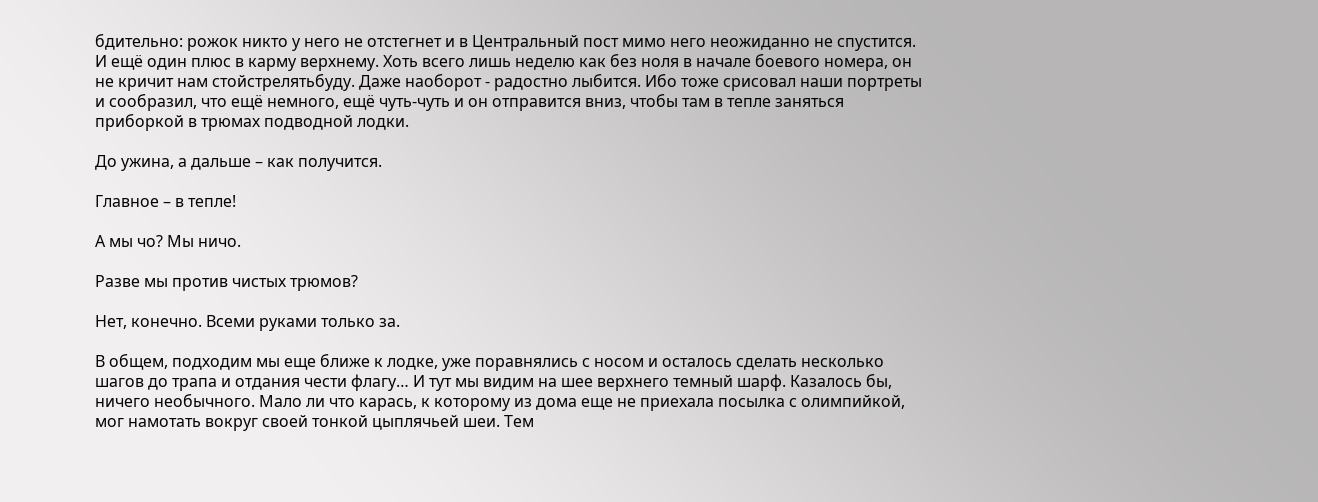бдительно: рожок никто у него не отстегнет и в Центральный пост мимо него неожиданно не спустится. И ещё один плюс в карму верхнему. Хоть всего лишь неделю как без ноля в начале боевого номера, он не кричит нам стойстрелятьбуду. Даже наоборот - радостно лыбится. Ибо тоже срисовал наши портреты и сообразил, что ещё немного, ещё чуть-чуть и он отправится вниз, чтобы там в тепле заняться приборкой в трюмах подводной лодки.

До ужина, а дальше – как получится.

Главное – в тепле!

А мы чо? Мы ничо.

Разве мы против чистых трюмов?

Нет, конечно. Всеми руками только за.

В общем, подходим мы еще ближе к лодке, уже поравнялись с носом и осталось сделать несколько шагов до трапа и отдания чести флагу… И тут мы видим на шее верхнего темный шарф. Казалось бы, ничего необычного. Мало ли что карась, к которому из дома еще не приехала посылка с олимпийкой, мог намотать вокруг своей тонкой цыплячьей шеи. Тем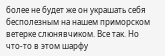более не будет же он украшать себя бесполезным на нашем приморском ветерке слюнявчиком. Все так. Но что-то в этом шарфу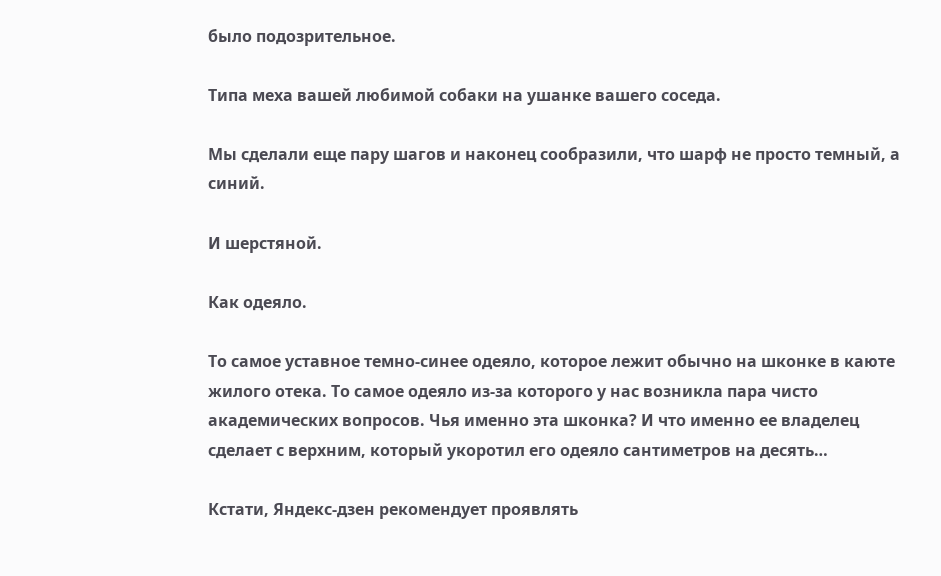было подозрительное.

Типа меха вашей любимой собаки на ушанке вашего соседа.

Мы сделали еще пару шагов и наконец сообразили, что шарф не просто темный, а синий.

И шерстяной.

Как одеяло.

То самое уставное темно-синее одеяло, которое лежит обычно на шконке в каюте жилого отека. То самое одеяло из-за которого у нас возникла пара чисто академических вопросов. Чья именно эта шконка? И что именно ее владелец сделает с верхним, который укоротил его одеяло сантиметров на десять…

Кстати, Яндекс-дзен рекомендует проявлять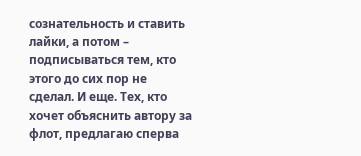сознательность и ставить лайки, а потом – подписываться тем, кто этого до сих пор не сделал. И еще. Тех, кто хочет объяснить автору за флот, предлагаю сперва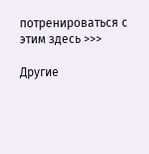потренироваться с этим здесь >>>

Другие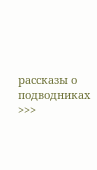рассказы о подводниках >>>